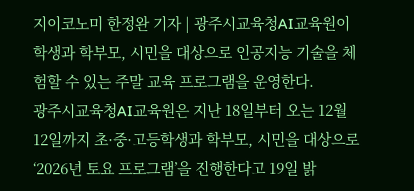지이코노미 한정완 기자 | 광주시교육청AI교육원이 학생과 학부모, 시민을 대상으로 인공지능 기술을 체험할 수 있는 주말 교육 프로그램을 운영한다.
광주시교육청AI교육원은 지난 18일부터 오는 12월 12일까지 초·중·고등학생과 학부모, 시민을 대상으로 ‘2026년 토요 프로그램’을 진행한다고 19일 밝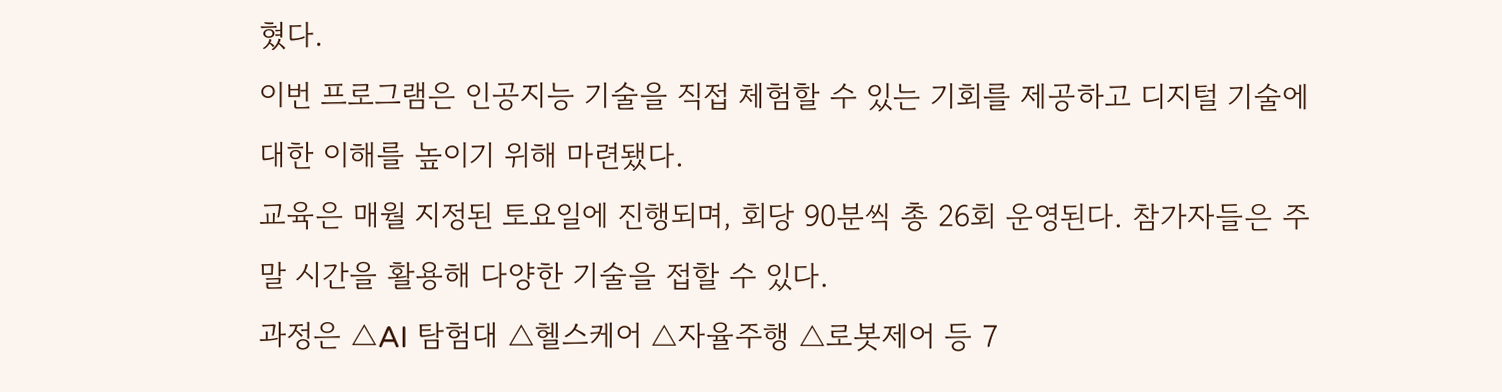혔다.
이번 프로그램은 인공지능 기술을 직접 체험할 수 있는 기회를 제공하고 디지털 기술에 대한 이해를 높이기 위해 마련됐다.
교육은 매월 지정된 토요일에 진행되며, 회당 90분씩 총 26회 운영된다. 참가자들은 주말 시간을 활용해 다양한 기술을 접할 수 있다.
과정은 △AI 탐험대 △헬스케어 △자율주행 △로봇제어 등 7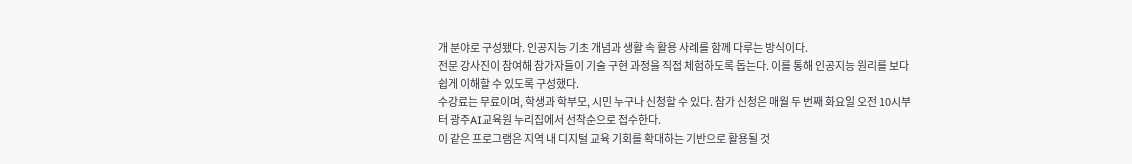개 분야로 구성됐다. 인공지능 기초 개념과 생활 속 활용 사례를 함께 다루는 방식이다.
전문 강사진이 참여해 참가자들이 기술 구현 과정을 직접 체험하도록 돕는다. 이를 통해 인공지능 원리를 보다 쉽게 이해할 수 있도록 구성했다.
수강료는 무료이며, 학생과 학부모, 시민 누구나 신청할 수 있다. 참가 신청은 매월 두 번째 화요일 오전 10시부터 광주AI교육원 누리집에서 선착순으로 접수한다.
이 같은 프로그램은 지역 내 디지털 교육 기회를 확대하는 기반으로 활용될 것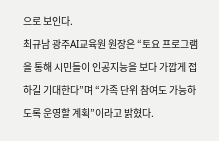으로 보인다.
최규남 광주AI교육원 원장은 “토요 프로그램을 통해 시민들이 인공지능을 보다 가깝게 접하길 기대한다”며 “가족 단위 참여도 가능하도록 운영할 계획”이라고 밝혔다.